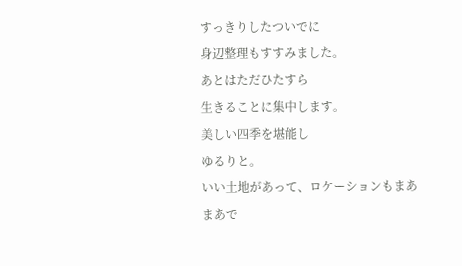すっきりしたついでに
身辺整理もすすみました。
あとはただひたすら
生きることに集中します。
美しい四季を堪能し
ゆるりと。
いい土地があって、ロケーションもまあまあで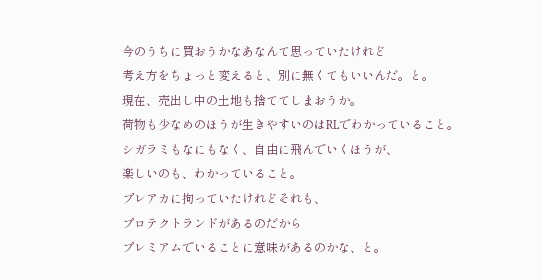今のうちに買おうかなあなんて思っていたけれど
考え方をちょっと変えると、別に無くてもいいんだ。と。
現在、売出し中の土地も捨ててしまおうか。
荷物も少なめのほうが生きやすいのはRLでわかっていること。
シガラミもなにもなく、自由に飛んでいくほうが、
楽しいのも、わかっていること。
プレアカに拘っていたけれどそれも、
プロテクトランドがあるのだから
プレミアムでいることに意味があるのかな、と。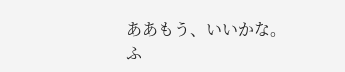ああもう、いいかな。
ふ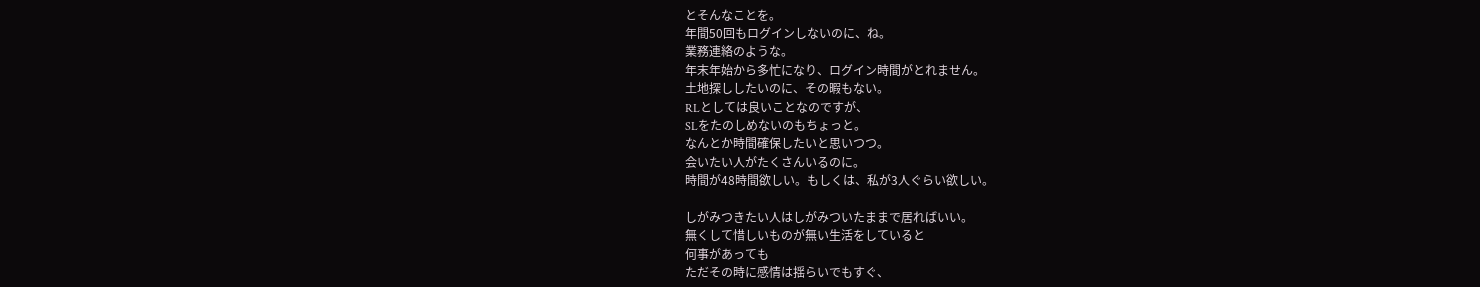とそんなことを。
年間50回もログインしないのに、ね。
業務連絡のような。
年末年始から多忙になり、ログイン時間がとれません。
土地探ししたいのに、その暇もない。
RLとしては良いことなのですが、
SLをたのしめないのもちょっと。
なんとか時間確保したいと思いつつ。
会いたい人がたくさんいるのに。
時間が48時間欲しい。もしくは、私が3人ぐらい欲しい。

しがみつきたい人はしがみついたままで居ればいい。
無くして惜しいものが無い生活をしていると
何事があっても
ただその時に感情は揺らいでもすぐ、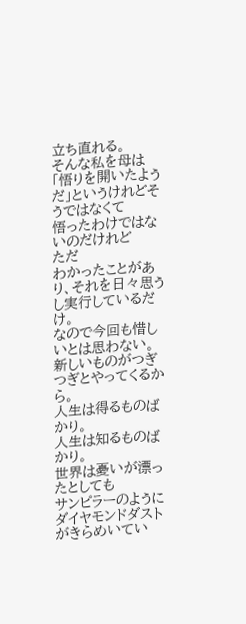立ち直れる。
そんな私を母は
「悟りを開いたようだ」というけれどそうではなくて
悟ったわけではないのだけれど
ただ
わかったことがあり、それを日々思うし実行しているだけ。
なので今回も惜しいとは思わない。
新しいものがつぎつぎとやってくるから。
人生は得るものばかり。
人生は知るものばかり。
世界は憂いが漂ったとしても
サンピラーのようにダイヤモンドダストがきらめいてい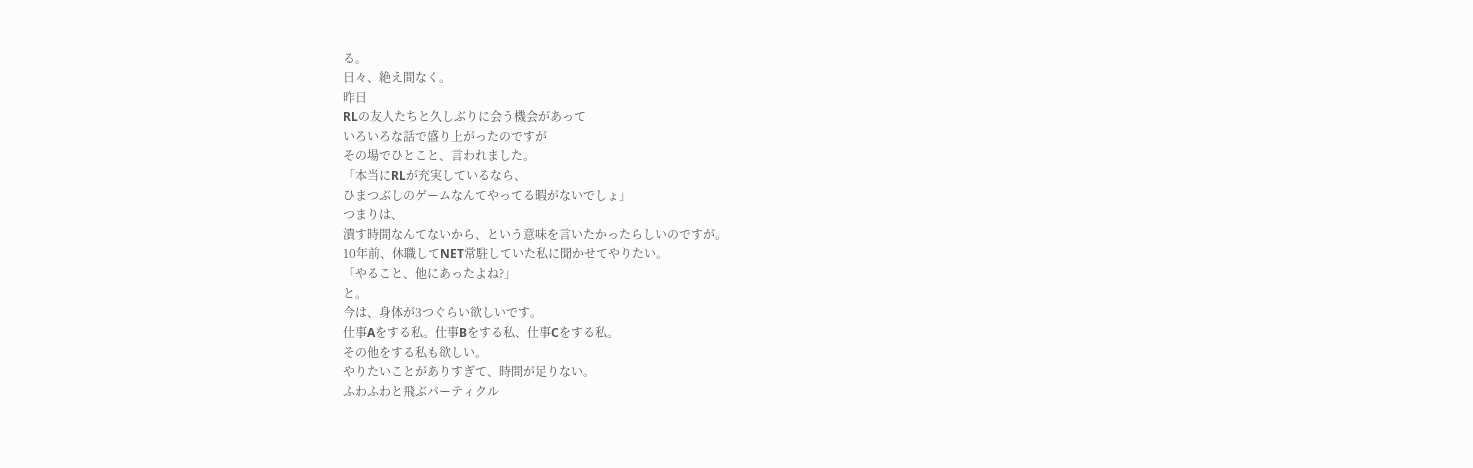る。
日々、絶え間なく。
昨日
RLの友人たちと久しぶりに会う機会があって
いろいろな話で盛り上がったのですが
その場でひとこと、言われました。
「本当にRLが充実しているなら、
ひまつぶしのゲームなんてやってる暇がないでしょ」
つまりは、
潰す時間なんてないから、という意味を言いたかったらしいのですが。
10年前、休職してNET常駐していた私に聞かせてやりたい。
「やること、他にあったよね?」
と。
今は、身体が3つぐらい欲しいです。
仕事Aをする私。仕事Bをする私、仕事Cをする私。
その他をする私も欲しい。
やりたいことがありすぎて、時間が足りない。
ふわふわと飛ぶパーティクル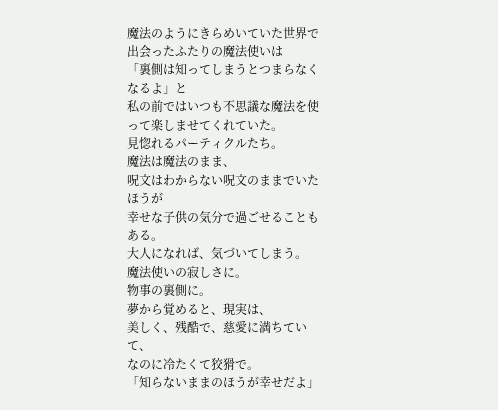魔法のようにきらめいていた世界で出会ったふたりの魔法使いは
「裏側は知ってしまうとつまらなくなるよ」と
私の前ではいつも不思議な魔法を使って楽しませてくれていた。
見惚れるパーティクルたち。
魔法は魔法のまま、
呪文はわからない呪文のままでいたほうが
幸せな子供の気分で過ごせることもある。
大人になれば、気づいてしまう。
魔法使いの寂しさに。
物事の裏側に。
夢から覚めると、現実は、
美しく、残酷で、慈愛に満ちていて、
なのに冷たくて狡猾で。
「知らないままのほうが幸せだよ」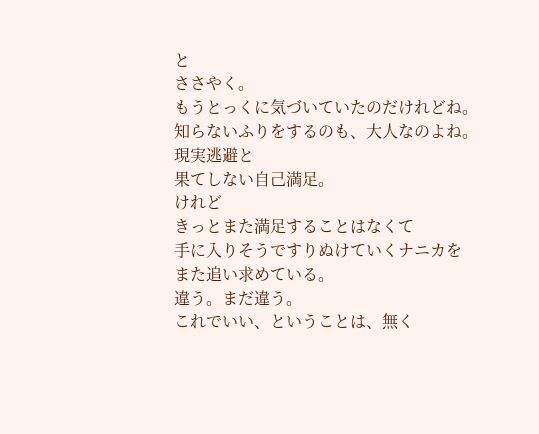と
ささやく。
もうとっくに気づいていたのだけれどね。
知らないふりをするのも、大人なのよね。
現実逃避と
果てしない自己満足。
けれど
きっとまた満足することはなくて
手に入りそうですりぬけていくナニカを
また追い求めている。
違う。まだ違う。
これでいい、ということは、無く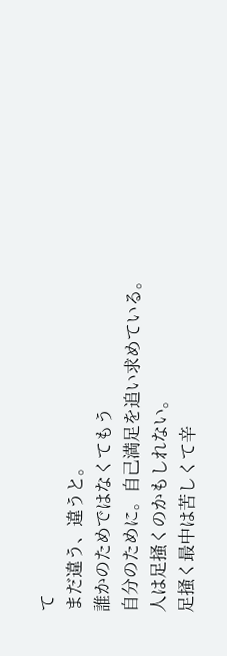て
まだ違う、違うと。
誰かのためではなくてもう
自分のために。自己満足を追い求めている。
人は足掻くのかもしれない。
足掻く最中は苦しくて辛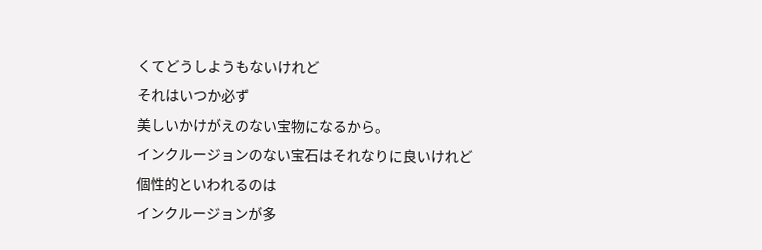くてどうしようもないけれど
それはいつか必ず
美しいかけがえのない宝物になるから。
インクルージョンのない宝石はそれなりに良いけれど
個性的といわれるのは
インクルージョンが多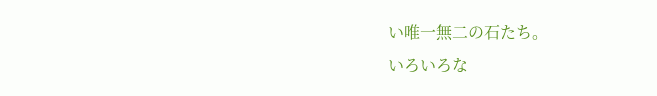い唯一無二の石たち。
いろいろな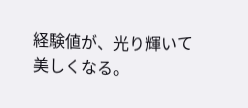経験値が、光り輝いて美しくなる。